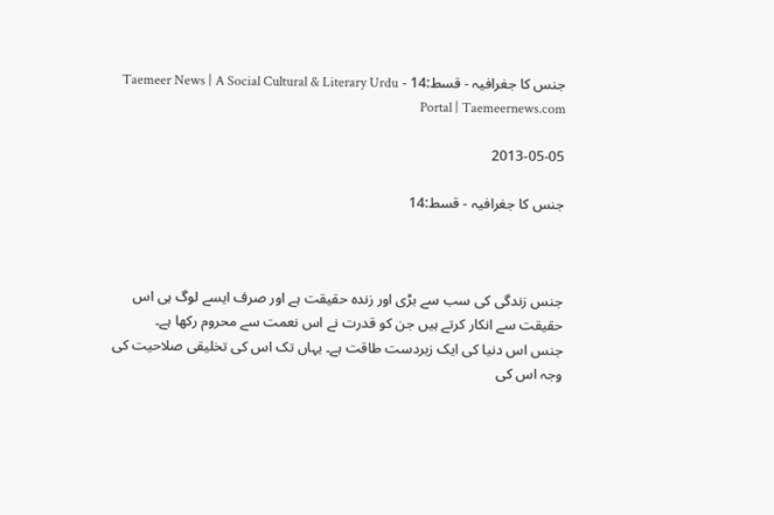جنس کا جغرافیہ - قسط:14 - Taemeer News | A Social Cultural & Literary Urdu Portal | Taemeernews.com

2013-05-05

جنس کا جغرافیہ - قسط:14



جنس زندگی کی سب سے بڑی اور زندہ حقیقت ہے اور صرف ایسے لوگ ہی اس حقیقت سے انکار کرتے ہیں جن کو قدرت نے اس نعمت سے محروم رکھا ہے۔
جنس اس دنیا کی ایک زبردست طاقت ہے۔ یہاں تک اس کی تخلیقی صلاحیت کی وجہ اس کی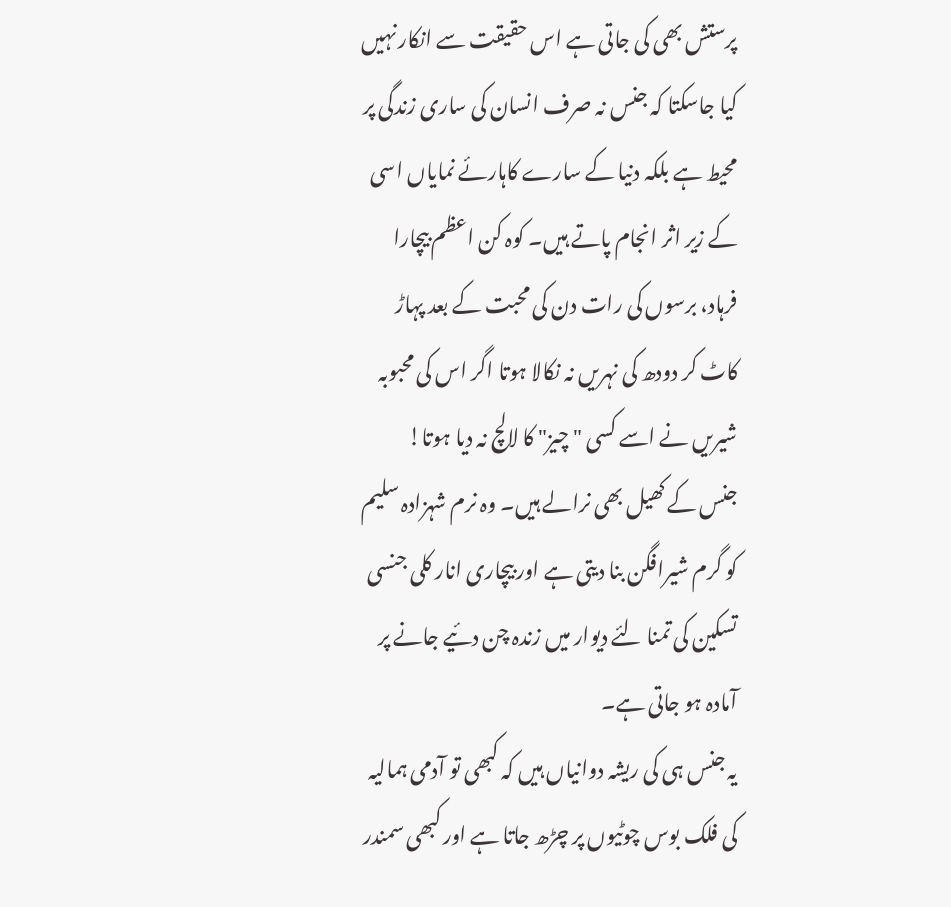پرستش بھی کی جاتی ہے اس حقیقت سے انکار نہیں کیا جاسکتا کہ جنس نہ صرف انسان کی ساری زندگی پر محیط ہے بلکہ دنیا کے سارے کاہارئے نمایاں اسی کے زیر اثر انجام پاتے ہیں۔ کوہ کن اعظم بیچارا فرہاد، برسوں کی رات دن کی محبت کے بعد پہاڑ کاٹ کر دودھ کی نہریں نہ نکالا ہوتا اگر اس کی محبوبہ شیریں نے اسے کسی "چیز" کا لالچ نہ دیا ہوتا!
جنس کے کھیل بھی نرالے ہیں۔ وہ نرم شہزادہ سلیم کو گرم شیرافگن بنا دیتی ہے اور بیچاری انار کلی جنسی تسکین کی تمنا لئے دیوار میں زندہ چن دئیے جانے پر آمادہ ہو جاتی ہے۔
یہ جنس ہی کی ریشہ دوانیاں ہیں کہ کبھی تو آدمی ہمالیہ کی فلک بوس چوٹیوں پر چڑھ جاتا ہے اور کبھی سمندر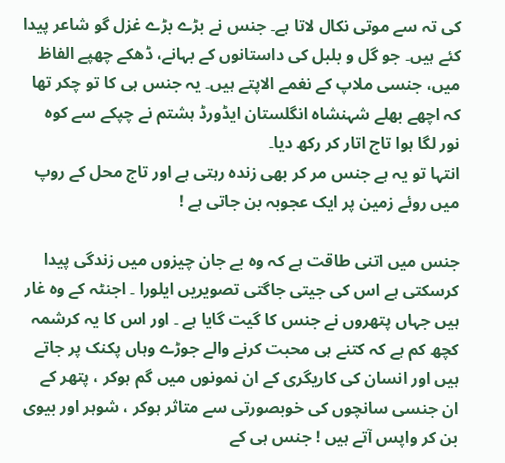کی تہ سے موتی نکال لاتا ہے۔ جنس نے بڑے بڑے غزل گو شاعر پیدا کئے ہیں۔ جو گل و بلبل کی داستانوں کے بہانے، ڈھکے چھپے الفاظ میں، جنسی ملاپ کے نغمے الاپتے ہیں۔ یہ جنس ہی کا تو چکر تھا کہ اچھے بھلے شہنشاہ انگلستان ایڈورڈ ہشتم نے چپکے سے کوہ نور لگا ہوا تاج اتار کر رکھ دیا۔
انتہا تو یہ ہے جنس مر کر بھی زندہ رہتی ہے اور تاج محل کے روپ میں روئے زمین پر ایک عجوبہ بن جاتی ہے !

جنس میں اتنی طاقت ہے کہ وہ بے جان چیزوں میں زندگی پیدا کرسکتی ہے اس کی جیتی جاگتی تصویریں ایلورا ۔ اجنٹہ کے وہ غار ہیں جہاں پتھروں نے جنس کا گیت گایا ہے ۔ اور اس کا یہ کرشمہ کچھ کم ہے کہ کتنے ہی محبت کرنے والے جوڑے وہاں پکنک پر جاتے ہیں اور انسان کی کاریگری کے ان نمونوں میں گم ہوکر ، پتھر کے ان جنسی سانچوں کی خوبصورتی سے متاثر ہوکر ، شوہر اور بیوی بن کر واپس آتے ہیں ! جنس ہی کے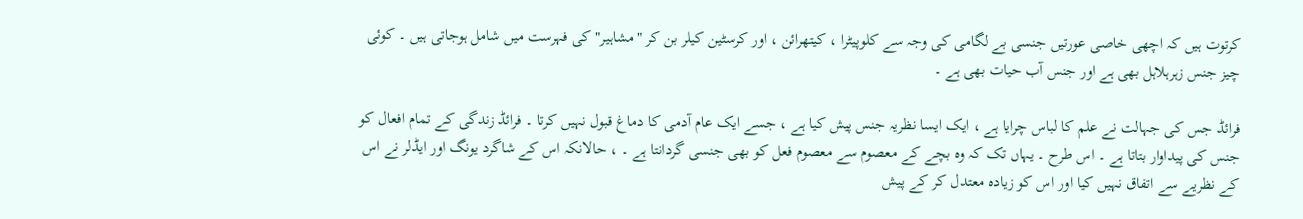کرتوت ہیں کہ اچھی خاصی عورتیں جنسی بے لگامی کی وجہ سے کلوپیٹرا ، کیتھرائن ، اور کرسٹین کیلر بن کر "مشاہیر" کی فہرست میں شامل ہوجاتی ہیں ۔ کوئی چیز جنس زہرہلاہل بھی ہے اور جنس آب حیات بھی ہے ۔

فرائڈ جس کی جہالت نے علم کا لباس چرایا ہے ، ایک ایسا نظریہ جنس پیش کیا ہے ، جسے ایک عام آدمی کا دماغ قبول نہیں کرتا ۔ فرائڈ زندگی کے تمام افعال کو جنس کی پیداوار بتاتا ہے ۔ اس طرح ۔ یہاں تک کہ وہ بچے کے معصوم سے معصوم فعل کو بھی جنسی گردانتا ہے ۔ ، حالانکہ اس کے شاگرد یونگ اور ایڈلر نے اس کے نظریے سے اتفاق نہیں کیا اور اس کو زیادہ معتدل کر کے پیش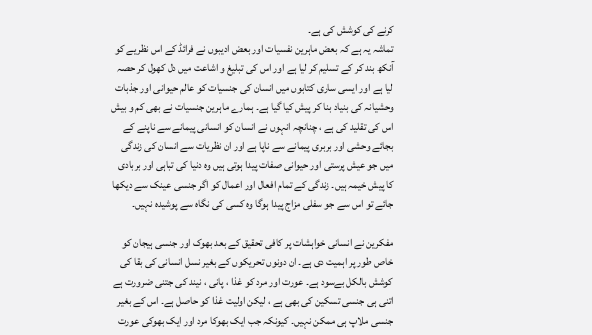کرنے کی کوشش کی ہے۔
تماشہ یہ ہے کہ بعض ماہرین نفسیات اور بعض ادیبوں نے فرائڈ کے اس نظریے کو آنکھ بند کر کے تسلیم کر لیا ہے اور اس کی تبلیغ و اشاعت میں دل کھول کر حصہ لیا ہے اور ایسی ساری کتابوں میں انسان کی جنسیات کو عالم حیوانی اور جذبات وحشیانہ کی بنیاد بنا کر پیش کیا گیا ہے۔ ہمارے ماہرین جنسیات نے بھی کم و بیش اس کی تقلید کی ہے ، چنانچہ انہوں نے انسان کو انسانی پیمانے سے ناپنے کے بجائے وحشی اور بربری پیمانے سے ناپا ہے اور ان نظریات سے انسان کی زندگی میں جو عیش پرستی اور حیوانی صفات پیدا ہوتی ہیں وہ دنیا کی تباہی اور بربادی کا پیش خیمہ ہیں۔ زندگی کے تمام افعال اور اعمال کو اگر جنسی عینک سے دیکھا جائے تو اس سے جو سفلی مزاج پیدا ہوگا وہ کسی کی نگاہ سے پوشیدہ نہیں۔

مفکرین نے انسانی خواہشات پر کافی تحقیق کے بعد بھوک اور جنسی ہیجان کو خاص طور پر اہمیت دی ہے۔ ان دونوں تحریکوں کے بغیر نسل انسانی کی بقا کی کوشش بالکل بےسود ہے۔ عورت اور مرد کو غذا ، پانی ، نیند کی جتنی ضرورت ہے اتنی ہی جنسی تسکین کی بھی ہے ، لیکن اولیت غذا کو حاصل ہے۔ اس کے بغیر جنسی ملاپ ہی ممکن نہیں۔ کیونکہ جب ایک بھوکا مرد اور ایک بھوکی عورت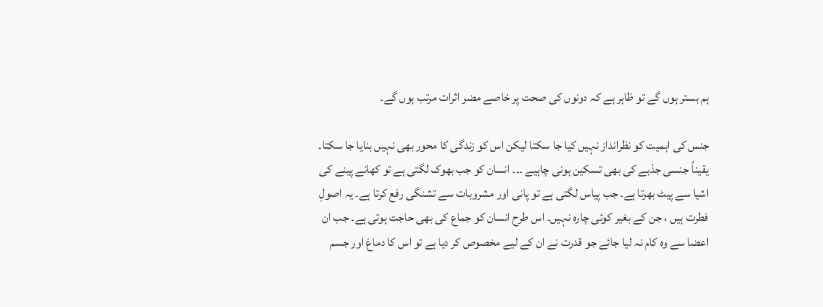ہم بستر ہوں گے تو ظاہر ہے کہ دونوں کی صحت پر خاصے مضر اثرات مرتب ہوں گے۔

جنس کی اہمیت کو نظرانداز نہیں کیا جا سکتا لیکن اس کو زندگی کا محور بھی نہیں بنایا جا سکتا۔ یقیناً جنسی جذبے کی بھی تسکین ہونی چاہیے ۔۔۔ انسان کو جب بھوک لگتی ہے تو کھانے پینے کی اشیا سے پیٹ بھرتا ہے۔ جب پیاس لگتی ہے تو پانی اور مشروبات سے تشنگی رفع کرتا ہے۔ یہ اصولِ فطرت ہیں ، جن کے بغیر کوئی چارہ نہیں۔ اس طرح انسان کو جماع کی بھی حاجت ہوتی ہے۔ جب ان اعضا سے وہ کام نہ لیا جائے جو قدرت نے ان کے لیے مخصوص کر دیا ہے تو اس کا دماغ اور جسم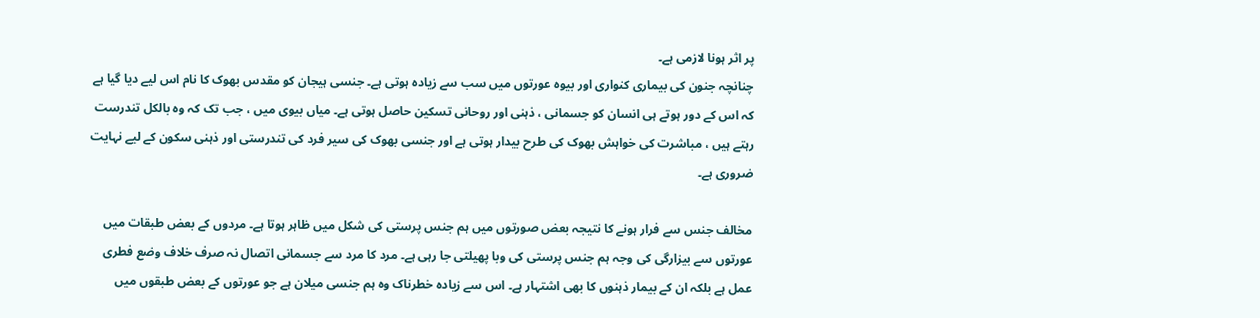پر اثر ہونا لازمی ہے۔
چنانچہ جنون کی بیماری کنواری اور بیوہ عورتوں میں سب سے زیادہ ہوتی ہے۔ جنسی ہیجان کو مقدس بھوک کا نام اس لیے دیا گیا ہے کہ اس کے دور ہوتے ہی انسان کو جسمانی ، ذہنی اور روحانی تسکین حاصل ہوتی ہے۔ میاں بیوی میں ، جب تک کہ وہ بالکل تندرست رہتے ہیں ، مباشرت کی خواہش بھوک کی طرح بیدار ہوتی ہے اور جنسی بھوک کی سیر فرد کی تندرستی اور ذہنی سکون کے لیے نہایت ضروری ہے۔

مخالف جنس سے فرار ہونے کا نتیجہ بعض صورتوں میں ہم جنس پرستی کی شکل میں ظاہر ہوتا ہے۔ مردوں کے بعض طبقات میں عورتوں سے بیزارگی کی وجہ ہم جنس پرستی کی وبا پھیلتی جا رہی ہے۔ مرد کا مرد سے جسمانی اتصال نہ صرف خلاف وضع فطری عمل ہے بلکہ ان کے بیمار ذہنوں کا بھی اشتہار ہے۔ اس سے زیادہ خطرناک وہ ہم جنسی میلان ہے جو عورتوں کے بعض طبقوں میں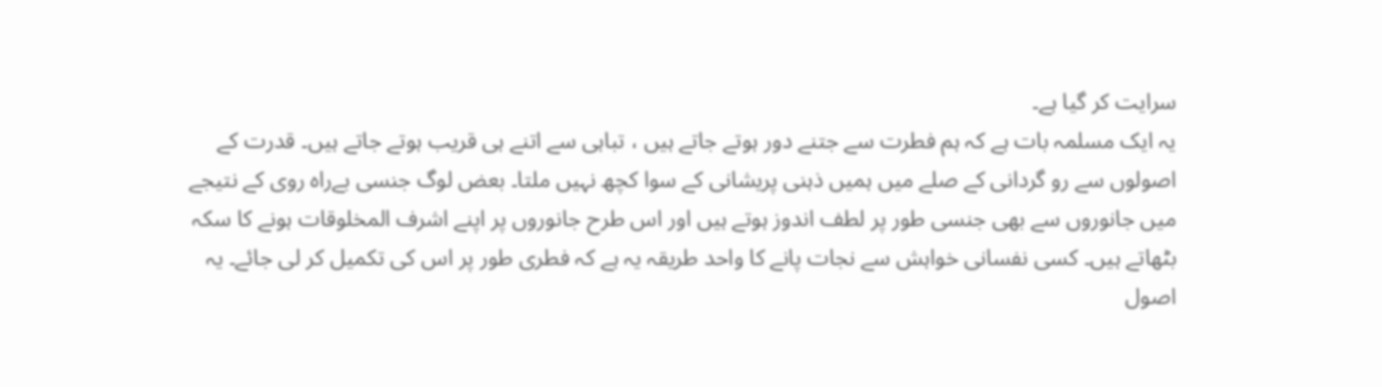سرایت کر گیا ہے۔
یہ ایک مسلمہ بات ہے کہ ہم فطرت سے جتنے دور ہوتے جاتے ہیں ، تباہی سے اتنے ہی قریب ہوتے جاتے ہیں۔ قدرت کے اصولوں سے رو گردانی کے صلے میں ہمیں ذہنی پریشانی کے سوا کچھ نہیں ملتا۔ بعض لوگ جنسی بےراہ روی کے نتیجے میں جانوروں سے بھی جنسی طور پر لطف اندوز ہوتے ہیں اور اس طرح جانوروں پر اپنے اشرف المخلوقات ہونے کا سکہ بٹھاتے ہیں۔ کسی نفسانی خواہش سے نجات پانے کا واحد طریقہ یہ ہے کہ فطری طور پر اس کی تکمیل کر لی جائے۔ یہ اصول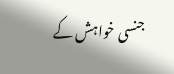جنسی خواہش کے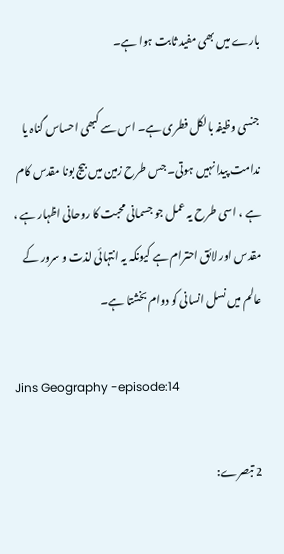بارے میں بھی مفید ثابت ہوا ہے۔

جنسی وظیفہ بالکل فطری ہے۔ اس سے کبھی احساس گناہ یا ندامت پیدا نہیں ہوتی۔ جس طرح زمین میں بیج بونا مقدس کام ہے ، اسی طرح یہ عمل جو جسمانی محبت کا روحانی اظہار ہے ، مقدس اور لائق احترام ہے کیونکہ یہ انتہائی لذت و سرور کے عالم میں نسل انسانی کو دوام بخشتا ہے۔

Jins Geography -episode:14

2 تبصرے: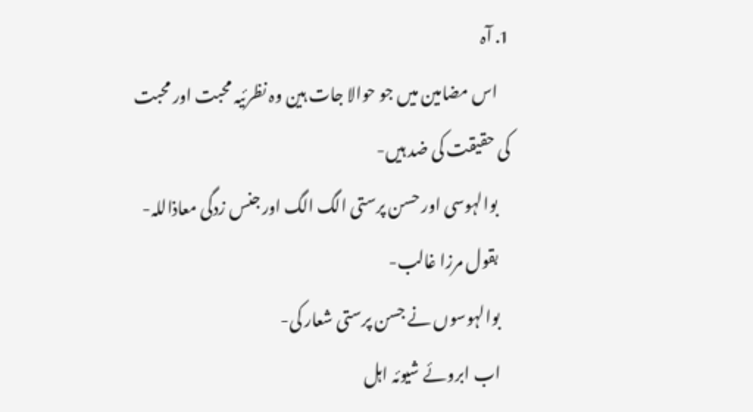1. آہ
    اس مضامین میں جو حوالا جات ہین وہ نظرئیہ محبت اور محبت کی حقیقت کی ضد ہیں-
    بوالہوسی اور حسن پرستی الگ الگ اور جنس زدگی معاذاللہ-
    بقول مرزا غالب-
    بوالہوسوں نے جسن پرستی شعار کی-
    اب ابروئے شیوئہ اہل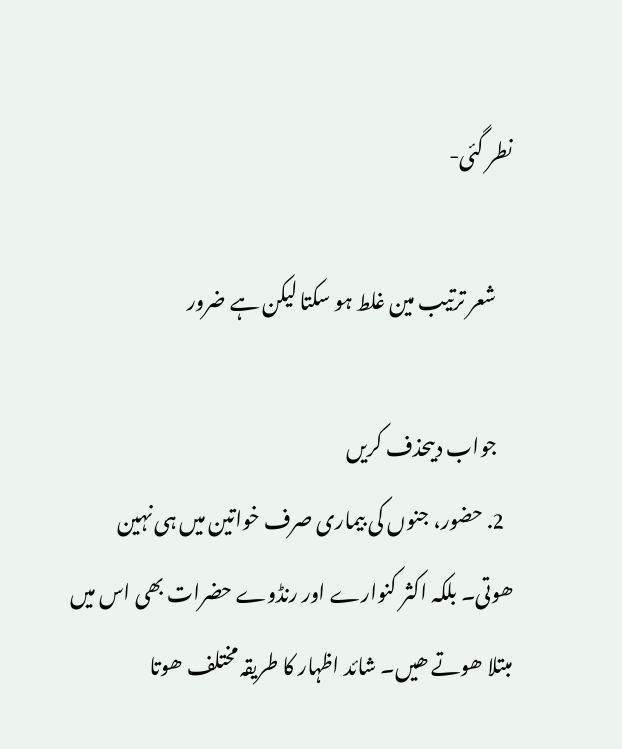نطر گئی-

    شعر ترتیب مین غلط ہو سکتا لیکن ہے ضرور

    جواب دیںحذف کریں
  2. حضور، جنوں کی بیماری صرف خواتین میں ہی نہین ھوتی۔ بلکہ اکثر کنوارے اور رنڈوے حضرات بھی اس میں مبتلا ھوتے ھیں۔ شائد اظہار کا طریقہ مختلف ھوتا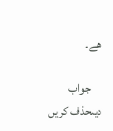ھے۔

    جواب دیںحذف کریں